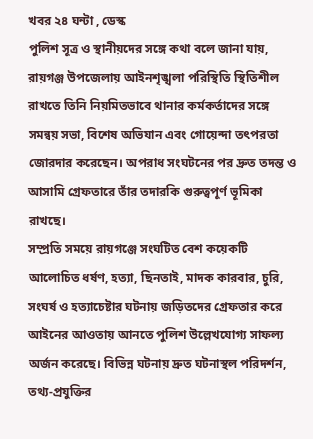খবর ২৪ ঘন্টা , ডেস্ক
পুলিশ সূত্র ও স্থানীয়দের সঙ্গে কথা বলে জানা যায়, রায়গঞ্জ উপজেলায় আইনশৃঙ্খলা পরিস্থিতি স্থিতিশীল রাখতে তিনি নিয়মিতভাবে থানার কর্মকর্তাদের সঙ্গে সমন্বয় সভা, বিশেষ অভিযান এবং গোয়েন্দা তৎপরতা জোরদার করেছেন। অপরাধ সংঘটনের পর দ্রুত তদন্ত ও আসামি গ্রেফতারে তাঁর তদারকি গুরুত্বপূর্ণ ভূমিকা রাখছে।
সম্প্রতি সময়ে রায়গঞ্জে সংঘটিত বেশ কয়েকটি আলোচিত ধর্ষণ, হত্যা, ছিনতাই, মাদক কারবার, চুরি, সংঘর্ষ ও হত্যাচেষ্টার ঘটনায় জড়িতদের গ্রেফতার করে আইনের আওতায় আনতে পুলিশ উল্লেখযোগ্য সাফল্য অর্জন করেছে। বিভিন্ন ঘটনায় দ্রুত ঘটনাস্থল পরিদর্শন, তথ্য-প্রযুক্তির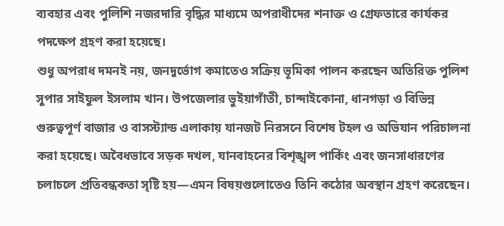ব্যবহার এবং পুলিশি নজরদারি বৃদ্ধির মাধ্যমে অপরাধীদের শনাক্ত ও গ্রেফতারে কার্যকর পদক্ষেপ গ্রহণ করা হয়েছে।
শুধু অপরাধ দমনই নয়, জনদুর্ভোগ কমাতেও সক্রিয় ভূমিকা পালন করছেন অতিরিক্ত পুলিশ সুপার সাইফুল ইসলাম খান। উপজেলার ভুইয়াগাঁতী, চান্দাইকোনা, ধানগড়া ও বিভিন্ন গুরুত্বপূর্ণ বাজার ও বাসস্ট্যান্ড এলাকায় যানজট নিরসনে বিশেষ টহল ও অভিযান পরিচালনা করা হয়েছে। অবৈধভাবে সড়ক দখল, যানবাহনের বিশৃঙ্খল পার্কিং এবং জনসাধারণের চলাচলে প্রতিবন্ধকতা সৃষ্টি হয়—এমন বিষয়গুলোতেও তিনি কঠোর অবস্থান গ্রহণ করেছেন।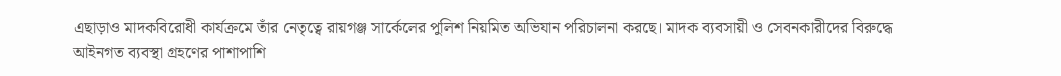এছাড়াও মাদকবিরোধী কার্যক্রমে তাঁর নেতৃত্বে রায়গঞ্জ সার্কেলের পুলিশ নিয়মিত অভিযান পরিচালনা করছে। মাদক ব্যবসায়ী ও সেবনকারীদের বিরুদ্ধে আইনগত ব্যবস্থা গ্রহণের পাশাপাশি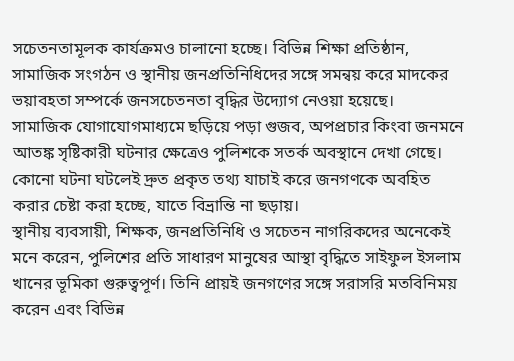সচেতনতামূলক কার্যক্রমও চালানো হচ্ছে। বিভিন্ন শিক্ষা প্রতিষ্ঠান, সামাজিক সংগঠন ও স্থানীয় জনপ্রতিনিধিদের সঙ্গে সমন্বয় করে মাদকের ভয়াবহতা সম্পর্কে জনসচেতনতা বৃদ্ধির উদ্যোগ নেওয়া হয়েছে।
সামাজিক যোগাযোগমাধ্যমে ছড়িয়ে পড়া গুজব, অপপ্রচার কিংবা জনমনে আতঙ্ক সৃষ্টিকারী ঘটনার ক্ষেত্রেও পুলিশকে সতর্ক অবস্থানে দেখা গেছে। কোনো ঘটনা ঘটলেই দ্রুত প্রকৃত তথ্য যাচাই করে জনগণকে অবহিত করার চেষ্টা করা হচ্ছে, যাতে বিভ্রান্তি না ছড়ায়।
স্থানীয় ব্যবসায়ী, শিক্ষক, জনপ্রতিনিধি ও সচেতন নাগরিকদের অনেকেই মনে করেন, পুলিশের প্রতি সাধারণ মানুষের আস্থা বৃদ্ধিতে সাইফুল ইসলাম খানের ভূমিকা গুরুত্বপূর্ণ। তিনি প্রায়ই জনগণের সঙ্গে সরাসরি মতবিনিময় করেন এবং বিভিন্ন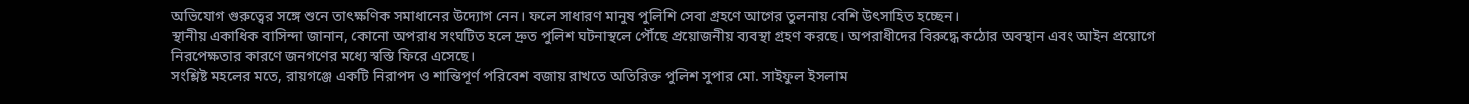অভিযোগ গুরুত্বের সঙ্গে শুনে তাৎক্ষণিক সমাধানের উদ্যোগ নেন। ফলে সাধারণ মানুষ পুলিশি সেবা গ্রহণে আগের তুলনায় বেশি উৎসাহিত হচ্ছেন।
স্থানীয় একাধিক বাসিন্দা জানান, কোনো অপরাধ সংঘটিত হলে দ্রুত পুলিশ ঘটনাস্থলে পৌঁছে প্রয়োজনীয় ব্যবস্থা গ্রহণ করছে। অপরাধীদের বিরুদ্ধে কঠোর অবস্থান এবং আইন প্রয়োগে নিরপেক্ষতার কারণে জনগণের মধ্যে স্বস্তি ফিরে এসেছে।
সংশ্লিষ্ট মহলের মতে, রায়গঞ্জে একটি নিরাপদ ও শান্তিপূর্ণ পরিবেশ বজায় রাখতে অতিরিক্ত পুলিশ সুপার মো. সাইফুল ইসলাম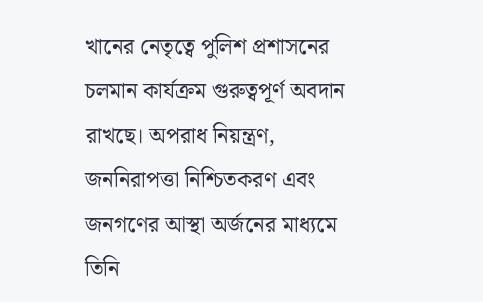খানের নেতৃত্বে পুলিশ প্রশাসনের চলমান কার্যক্রম গুরুত্বপূর্ণ অবদান রাখছে। অপরাধ নিয়ন্ত্রণ, জননিরাপত্তা নিশ্চিতকরণ এবং জনগণের আস্থা অর্জনের মাধ্যমে তিনি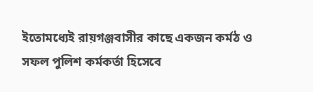ইতোমধ্যেই রায়গঞ্জবাসীর কাছে একজন কর্মঠ ও সফল পুলিশ কর্মকর্তা হিসেবে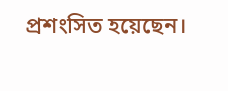প্রশংসিত হয়েছেন।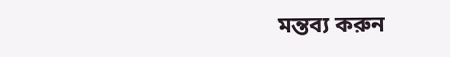মন্তব্য করুন